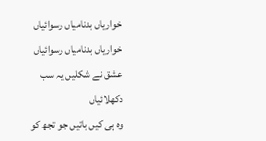خواریاں بدنامیاں رسوائیاں
خواریاں بدنامیاں رسوائیاں
عشق نے شکلیں یہ سب دکھلائیاں
وہ ہی کیں باتیں جو تجھ کو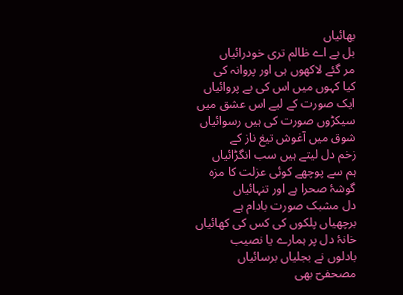بھائیاں
بل بے اے ظالم تری خودرائیاں
مر گئے لاکھوں ہی اور پروانہ کی
کیا کہوں میں اس کی بے پروائیاں
ایک صورت کے لیے اس عشق میں
سیکڑوں صورت کی ہیں رسوائیاں
شوق میں آغوش تیغ ناز کے
زخم دل لیتے ہیں سب انگڑائیاں
ہم سے پوچھے کوئی عزلت کا مزہ
گوشۂ صحرا ہے اور تنہائیاں
دل مشبک صورت بادام ہے
برچھیاں پلکوں کی کس کی کھائیاں
خانۂ دل پر ہمارے یا نصیب
بادلوں نے بجلیاں برسائیاں
مصحفیؔ بھی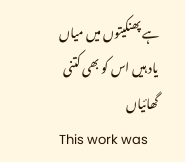ہے پھنکیتوں میں میاں
یاد ہیں اس کو بھی کتنی گھائیاں
This work was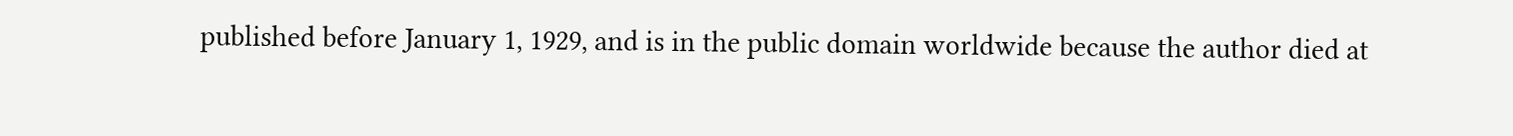published before January 1, 1929, and is in the public domain worldwide because the author died at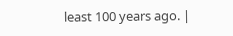least 100 years ago. |